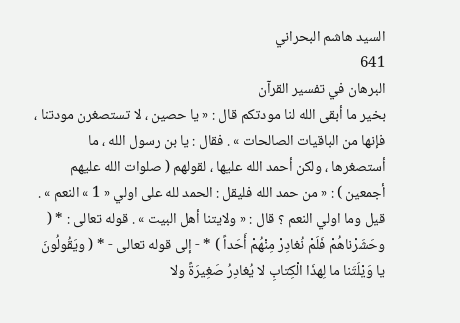السيد هاشم البحراني
641
البرهان في تفسير القرآن
بخير ما أبقى الله لنا مودتكم قال : « يا حصين ، لا تستصغرن مودتنا ، فإنها من الباقيات الصالحات » . فقال : يا بن رسول الله ، ما أستصغرها ، ولكن أحمد الله عليها ، لقولهم ( صلوات الله عليهم أجمعين ) : « من حمد الله فليقل : الحمد لله على اولي « 1 » النعم » . قيل وما اولي النعم ؟ قال : « ولايتنا أهل البيت » . قوله تعالى : * ( وحَشَرْناهُمْ فَلَمْ نُغادِرْ مِنْهُمْ أَحَداً ) * - إلى قوله تعالى - * ( ويَقُولُونَ يا وَيْلَتَنا ما لِهذَا الْكِتابِ لا يُغادِرُ صَغِيرَةً ولا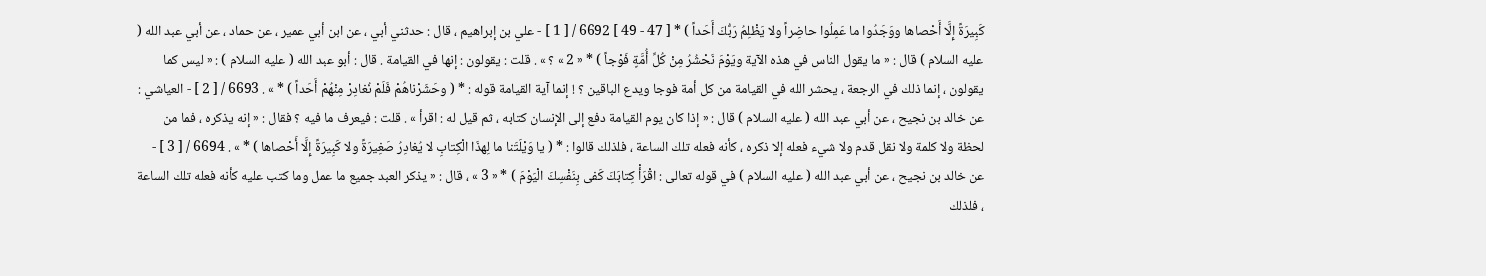كَبِيرَةً إِلَّا أَحْصاها ووَجَدُوا ما عَمِلُوا حاضِراً ولا يَظْلِمُ رَبُّكَ أَحَداً ) * [ 47 - 49 ] 6692 / [ 1 ] - علي بن إبراهيم ، قال : حدثني أبي ، عن ابن أبي عمير ، عن حماد ، عن أبي عبد الله ( عليه السلام ) قال : « ما يقول الناس في هذه الآية ويَوْمَ نَحْشُرُ مِنْ كُلِّ أُمَّةٍ فَوْجاً ) * « 2 » ؟ » . قلت : يقولون : إنها في القيامة . قال : أبو عبد الله ( عليه السلام ) : « ليس كما يقولون ، إنما ذلك في الرجعة ، يحشر الله في القيامة من كل أمة فوجا ويدع الباقين ؟ ! إنما آية القيامة قوله : * ( وحَشَرْناهُمْ فَلَمْ نُغادِرْ مِنْهُمْ أَحَداً ) * » . 6693 / [ 2 ] - العياشي : عن خالد بن نجيح ، عن أبي عبد الله ( عليه السلام ) قال : « إذا كان يوم القيامة دفع إلى الإنسان كتابه ، ثم قيل له : اقرأ » . قلت : فيعرف ما فيه ؟ فقال : « إنه يذكره ، فما من لحظة ولا كلمة ولا نقل قدم ولا شيء فعله إلا ذكره ، كأنه فعله تلك الساعة ، فلذلك قالوا : * ( يا وَيْلَتَنا ما لِهذَا الْكِتابِ لا يُغادِرُ صَغِيرَةً ولا كَبِيرَةً إِلَّا أَحْصاها ) * » . 6694 / [ 3 ] - عن خالد بن نجيح ، عن أبي عبد الله ( عليه السلام ) في قوله تعالى : اقْرَأْ كِتابَكَ كَفى بِنَفْسِكَ الْيَوْمَ ) * « 3 » ، قال : « يذكر العبد جميع ما عمل وما كتب عليه كأنه فعله تلك الساعة ، فلذلك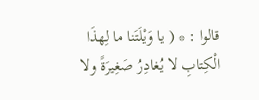قالوا : * ( يا وَيْلَتَنا ما لِهذَا الْكِتابِ لا يُغادِرُ صَغِيرَةً ولا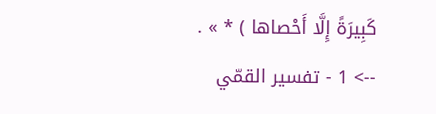كَبِيرَةً إِلَّا أَحْصاها ) * » .
--> 1 - تفسير القمّي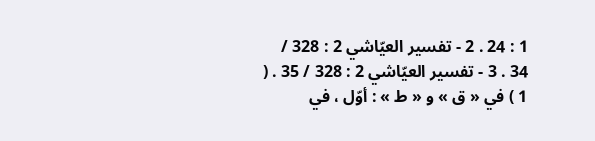1 : 24 . 2 - تفسير العيّاشي 2 : 328 / 34 . 3 - تفسير العيّاشي 2 : 328 / 35 . ( 1 ) في « ق » و « ط » : أوّل ، في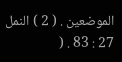الموضعين . ( 2 ) النمل 27 : 83 . (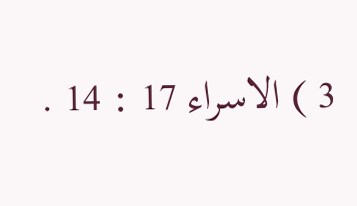3 ) الاسراء 17 : 14 .